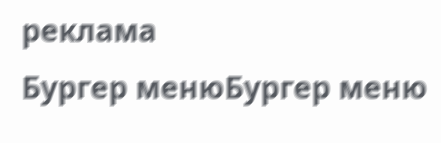реклама
Бургер менюБургер меню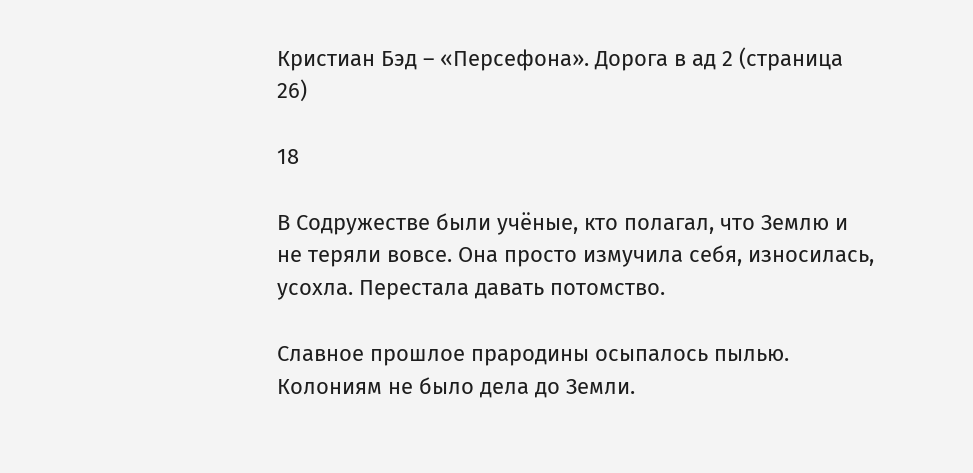Кристиан Бэд – «Персефона». Дорога в ад 2 (страница 26)

18

В Содружестве были учёные, кто полагал, что Землю и не теряли вовсе. Она просто измучила себя, износилась, усохла. Перестала давать потомство.

Славное прошлое прародины осыпалось пылью. Колониям не было дела до Земли.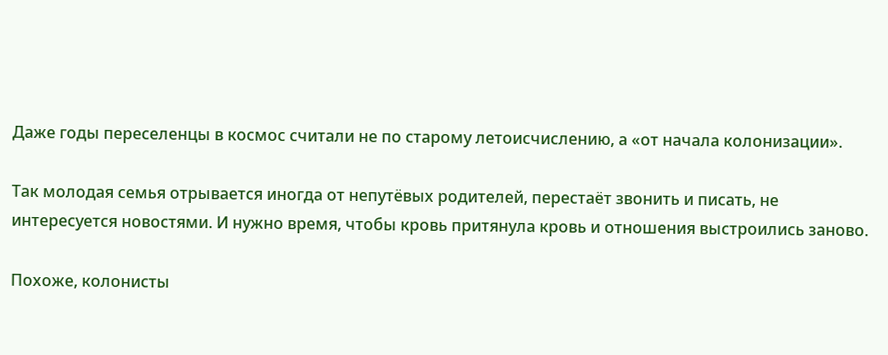Даже годы переселенцы в космос считали не по старому летоисчислению, а «от начала колонизации».

Так молодая семья отрывается иногда от непутёвых родителей, перестаёт звонить и писать, не интересуется новостями. И нужно время, чтобы кровь притянула кровь и отношения выстроились заново.

Похоже, колонисты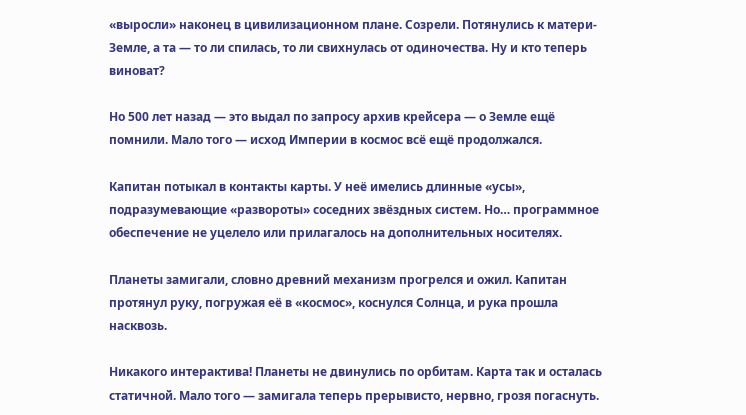«выросли» наконец в цивилизационном плане. Созрели. Потянулись к матери-Земле, а та — то ли спилась, то ли свихнулась от одиночества. Ну и кто теперь виноват?

Но 500 лет назад — это выдал по запросу архив крейсера — о Земле ещё помнили. Мало того — исход Империи в космос всё ещё продолжался.

Капитан потыкал в контакты карты. У неё имелись длинные «усы», подразумевающие «развороты» соседних звёздных систем. Но… программное обеспечение не уцелело или прилагалось на дополнительных носителях.

Планеты замигали, словно древний механизм прогрелся и ожил. Капитан протянул руку, погружая её в «космос», коснулся Солнца, и рука прошла насквозь.

Никакого интерактива! Планеты не двинулись по орбитам. Карта так и осталась статичной. Мало того — замигала теперь прерывисто, нервно, грозя погаснуть.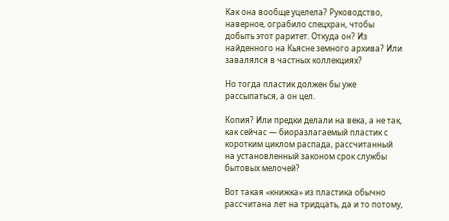Как она вообще уцелела? Руководство, наверное, ограбило спецхран, чтобы добыть этот раритет. Откуда он? Из найденного на Кьясне земного архива? Или завалялся в частных коллекциях?

Но тогда пластик должен бы уже рассыпаться, а он цел.

Копия? Или предки делали на века, а не так, как сейчас — биоразлагаемый пластик с коротким циклом распада, рассчитанный на установленный законом срок службы бытовых мелочей?

Вот такая «книжка» из пластика обычно рассчитана лет на тридцать, да и то потому,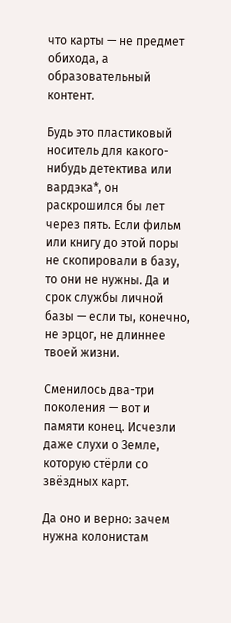что карты — не предмет обихода, а образовательный контент.

Будь это пластиковый носитель для какого-нибудь детектива или вардэка*, он раскрошился бы лет через пять. Если фильм или книгу до этой поры не скопировали в базу, то они не нужны. Да и срок службы личной базы — если ты, конечно, не эрцог, не длиннее твоей жизни.

Сменилось два-три поколения — вот и памяти конец. Исчезли даже слухи о Земле, которую стёрли со звёздных карт.

Да оно и верно: зачем нужна колонистам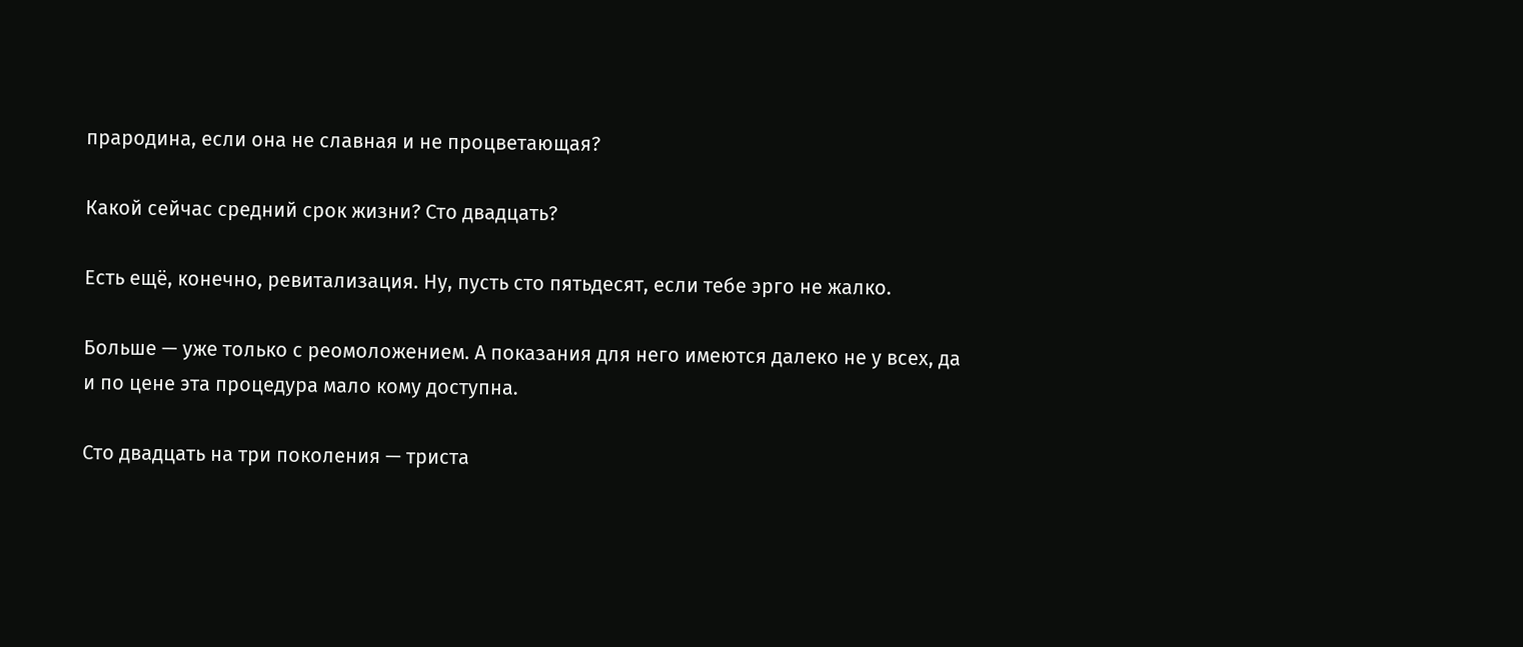прародина, если она не славная и не процветающая?

Какой сейчас средний срок жизни? Сто двадцать?

Есть ещё, конечно, ревитализация. Ну, пусть сто пятьдесят, если тебе эрго не жалко.

Больше — уже только с реомоложением. А показания для него имеются далеко не у всех, да и по цене эта процедура мало кому доступна.

Сто двадцать на три поколения — триста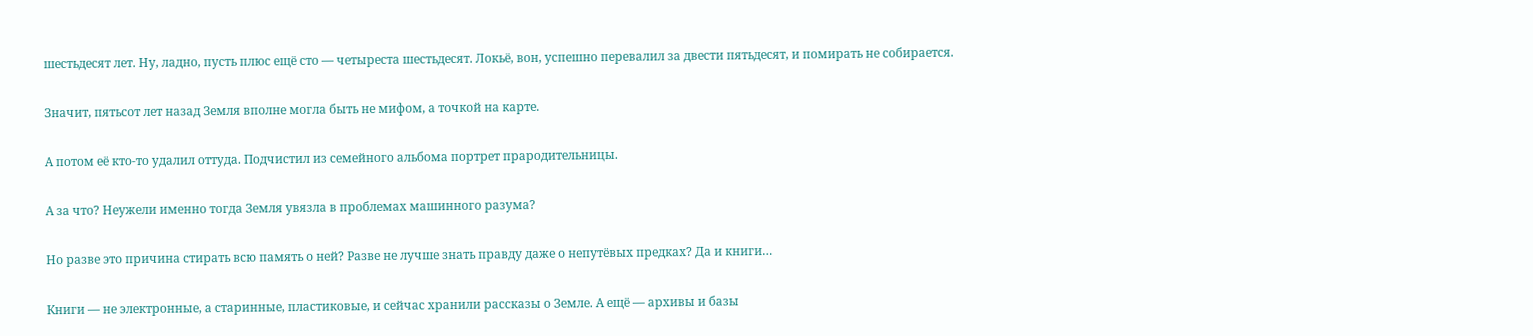шестьдесят лет. Ну, ладно, пусть плюс ещё сто — четыреста шестьдесят. Локьё, вон, успешно перевалил за двести пятьдесят, и помирать не собирается.

Значит, пятьсот лет назад Земля вполне могла быть не мифом, а точкой на карте.

А потом её кто-то удалил оттуда. Подчистил из семейного альбома портрет прародительницы.

А за что? Неужели именно тогда Земля увязла в проблемах машинного разума?

Но разве это причина стирать всю память о ней? Разве не лучше знать правду даже о непутёвых предках? Да и книги…

Книги — не электронные, а старинные, пластиковые, и сейчас хранили рассказы о Земле. А ещё — архивы и базы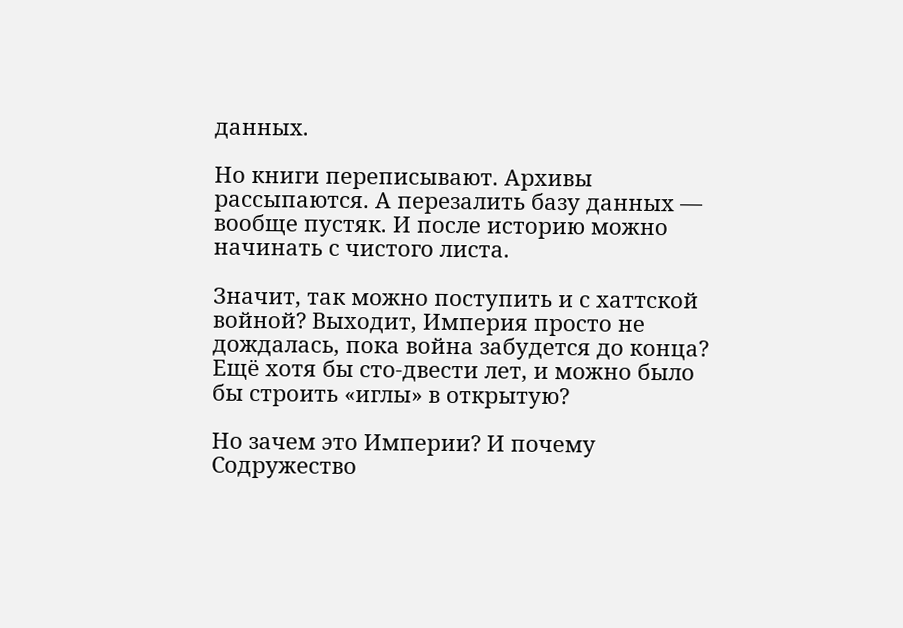данных.

Но книги переписывают. Архивы рассыпаются. А перезалить базу данных — вообще пустяк. И после историю можно начинать с чистого листа.

Значит, так можно поступить и с хаттской войной? Выходит, Империя просто не дождалась, пока война забудется до конца? Ещё хотя бы сто-двести лет, и можно было бы строить «иглы» в открытую?

Но зачем это Империи? И почему Содружество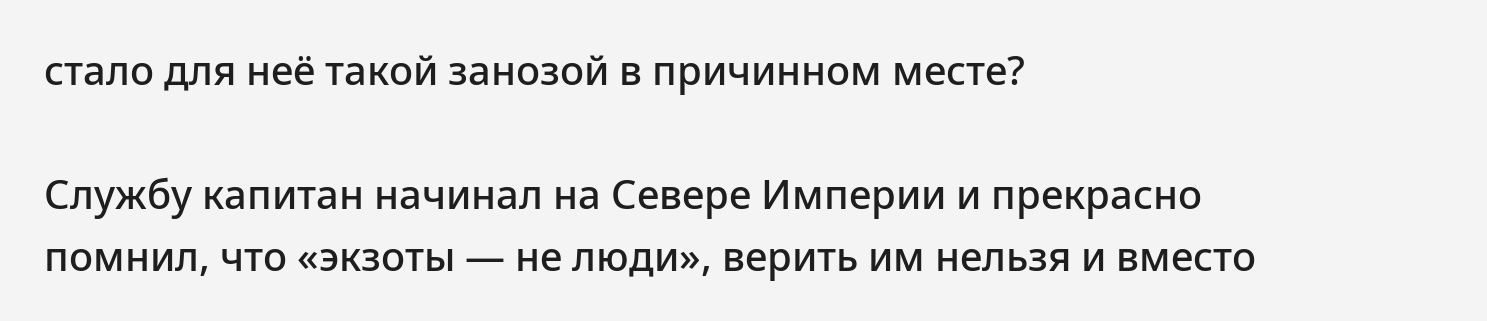стало для неё такой занозой в причинном месте?

Службу капитан начинал на Севере Империи и прекрасно помнил, что «экзоты — не люди», верить им нельзя и вместо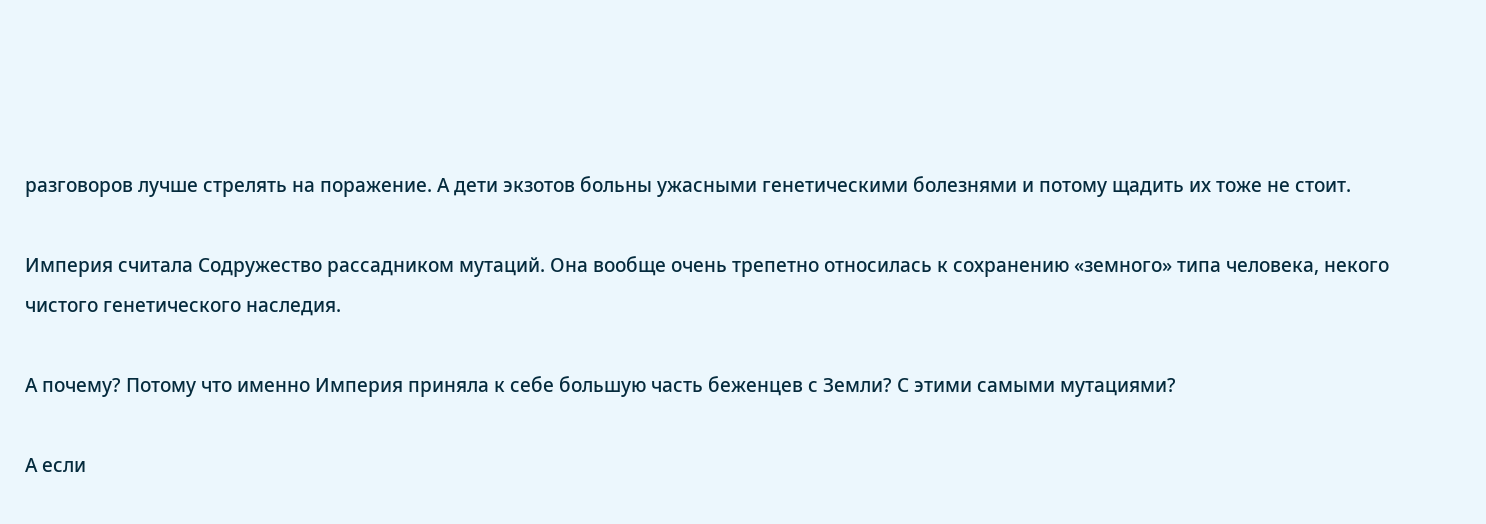разговоров лучше стрелять на поражение. А дети экзотов больны ужасными генетическими болезнями и потому щадить их тоже не стоит.

Империя считала Содружество рассадником мутаций. Она вообще очень трепетно относилась к сохранению «земного» типа человека, некого чистого генетического наследия.

А почему? Потому что именно Империя приняла к себе большую часть беженцев с Земли? С этими самыми мутациями?

А если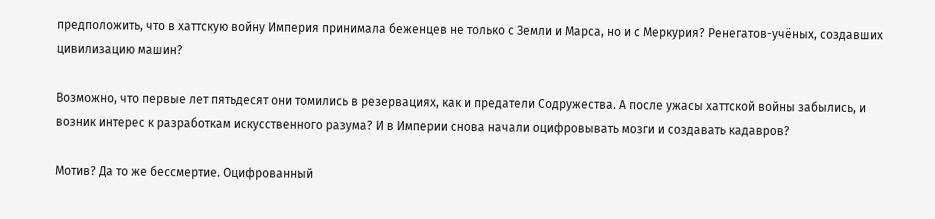предположить, что в хаттскую войну Империя принимала беженцев не только с Земли и Марса, но и с Меркурия? Ренегатов-учёных, создавших цивилизацию машин?

Возможно, что первые лет пятьдесят они томились в резервациях, как и предатели Содружества. А после ужасы хаттской войны забылись, и возник интерес к разработкам искусственного разума? И в Империи снова начали оцифровывать мозги и создавать кадавров?

Мотив? Да то же бессмертие. Оцифрованный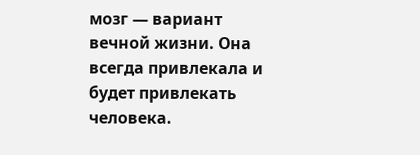мозг — вариант вечной жизни. Она всегда привлекала и будет привлекать человека.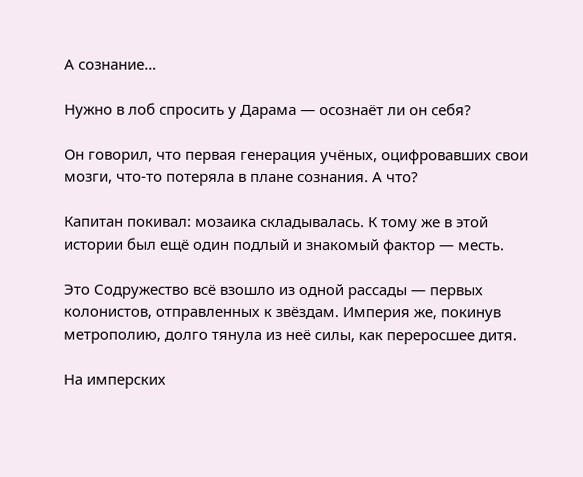А сознание…

Нужно в лоб спросить у Дарама — осознаёт ли он себя?

Он говорил, что первая генерация учёных, оцифровавших свои мозги, что-то потеряла в плане сознания. А что?

Капитан покивал: мозаика складывалась. К тому же в этой истории был ещё один подлый и знакомый фактор — месть.

Это Содружество всё взошло из одной рассады — первых колонистов, отправленных к звёздам. Империя же, покинув метрополию, долго тянула из неё силы, как переросшее дитя.

На имперских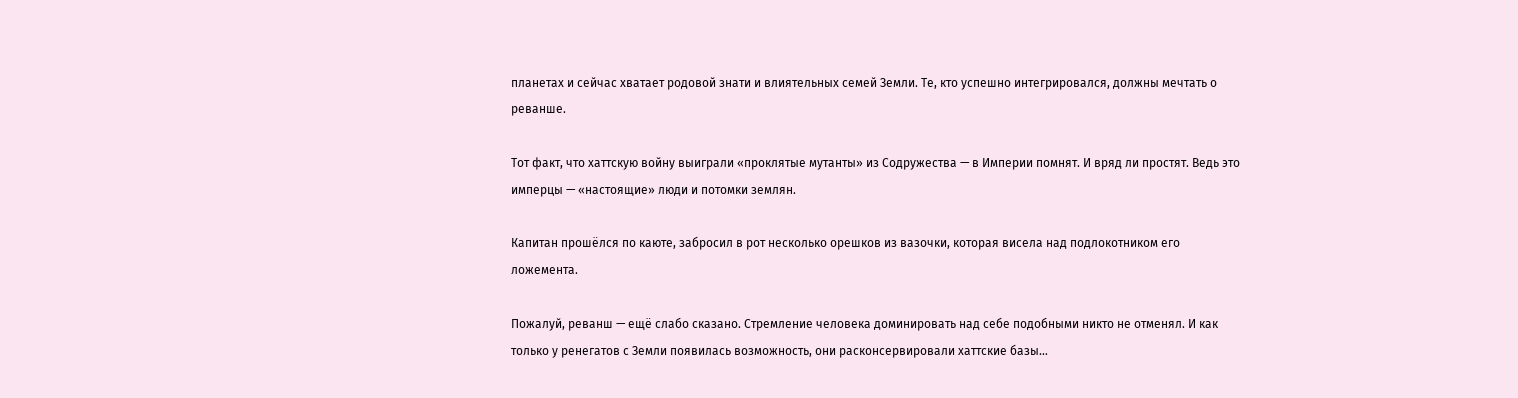планетах и сейчас хватает родовой знати и влиятельных семей Земли. Те, кто успешно интегрировался, должны мечтать о реванше.

Тот факт, что хаттскую войну выиграли «проклятые мутанты» из Содружества — в Империи помнят. И вряд ли простят. Ведь это имперцы — «настоящие» люди и потомки землян.

Капитан прошёлся по каюте, забросил в рот несколько орешков из вазочки, которая висела над подлокотником его ложемента.

Пожалуй, реванш — ещё слабо сказано. Стремление человека доминировать над себе подобными никто не отменял. И как только у ренегатов с Земли появилась возможность, они расконсервировали хаттские базы…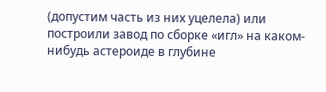(допустим часть из них уцелела) или построили завод по сборке «игл» на каком-нибудь астероиде в глубине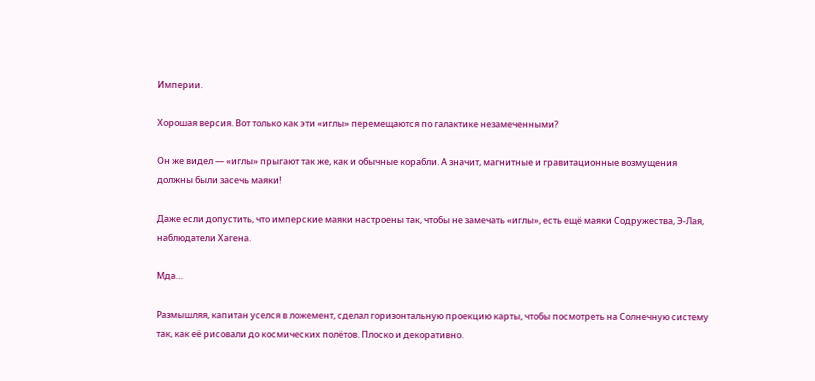Империи.

Хорошая версия. Вот только как эти «иглы» перемещаются по галактике незамеченными?

Он же видел — «иглы» прыгают так же, как и обычные корабли. А значит, магнитные и гравитационные возмущения должны были засечь маяки!

Даже если допустить, что имперские маяки настроены так, чтобы не замечать «иглы», есть ещё маяки Содружества, Э-Лая, наблюдатели Хагена.

Мда…

Размышляя, капитан уселся в ложемент, сделал горизонтальную проекцию карты, чтобы посмотреть на Солнечную систему так, как её рисовали до космических полётов. Плоско и декоративно.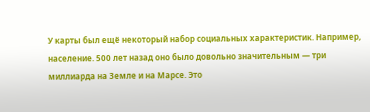У карты был ещё некоторый набор социальных характеристик. Например, население. 500 лет назад оно было довольно значительным — три миллиарда на Земле и на Марсе. Это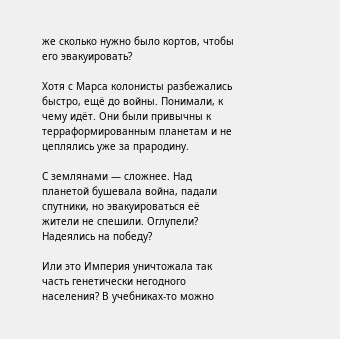же сколько нужно было кортов, чтобы его эвакуировать?

Хотя с Марса колонисты разбежались быстро, ещё до войны. Понимали, к чему идёт. Они были привычны к терраформированным планетам и не цеплялись уже за прародину.

С землянами — сложнее. Над планетой бушевала война, падали спутники, но эвакуироваться её жители не спешили. Оглупели? Надеялись на победу?

Или это Империя уничтожала так часть генетически негодного населения? В учебниках-то можно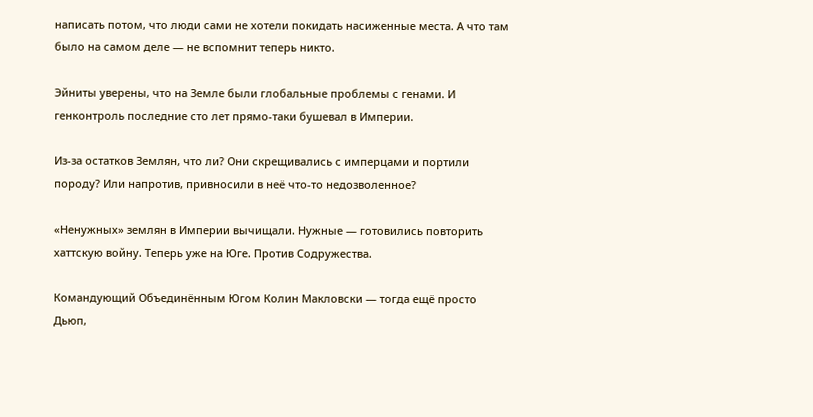написать потом, что люди сами не хотели покидать насиженные места. А что там было на самом деле — не вспомнит теперь никто.

Эйниты уверены, что на Земле были глобальные проблемы с генами. И генконтроль последние сто лет прямо-таки бушевал в Империи.

Из-за остатков Землян, что ли? Они скрещивались с имперцами и портили породу? Или напротив, привносили в неё что-то недозволенное?

«Ненужных» землян в Империи вычищали. Нужные — готовились повторить хаттскую войну. Теперь уже на Юге. Против Содружества.

Командующий Объединённым Югом Колин Макловски — тогда ещё просто Дьюп,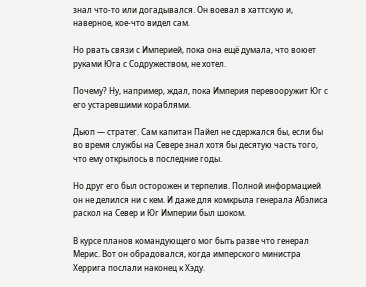знал что-то или догадывался. Он воевал в хаттскую и, наверное, кое-что видел сам.

Но рвать связи с Империей, пока она ещё думала, что воюет руками Юга с Содружеством, не хотел.

Почему? Ну, например, ждал, пока Империя перевооружит Юг с его устаревшими кораблями.

Дьюп — стратег. Сам капитан Пайел не сдержался бы, если бы во время службы на Севере знал хотя бы десятую часть того, что ему открылось в последние годы.

Но друг его был осторожен и терпелив. Полной информацией он не делился ни с кем. И даже для комкрыла генерала Абэлиса раскол на Север и Юг Империи был шоком.

В курсе планов командующего мог быть разве что генерал Мерис. Вот он обрадовался, когда имперского министра Херрига послали наконец к Хэду.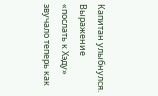Капитан улыбнулся. Выражение «послать к Хэду» звучало теперь как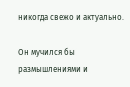никогда свежо и актуально.

Он мучился бы размышлениями и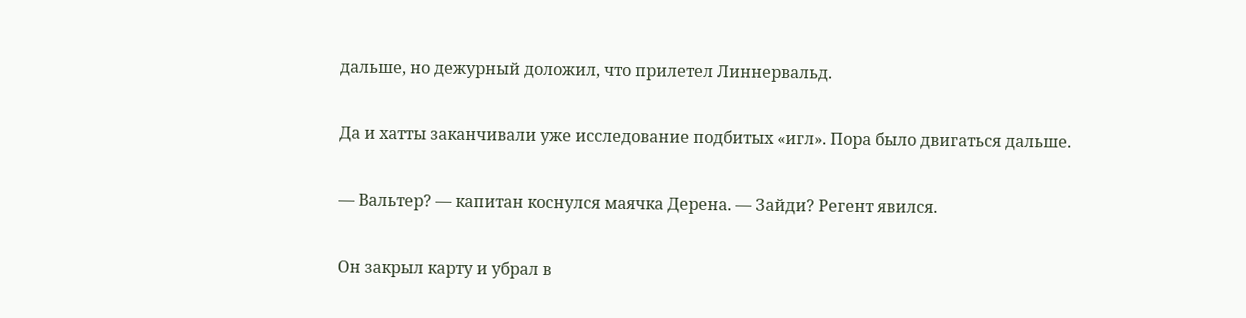дальше, но дежурный доложил, что прилетел Линнервальд.

Да и хатты заканчивали уже исследование подбитых «игл». Пора было двигаться дальше.

— Вальтер? — капитан коснулся маячка Дерена. — Зайди? Регент явился.

Он закрыл карту и убрал в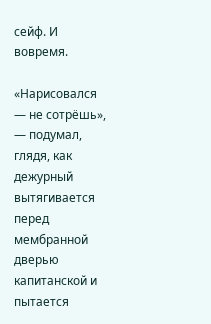сейф. И вовремя.

«Нарисовался — не сотрёшь», — подумал, глядя, как дежурный вытягивается перед мембранной дверью капитанской и пытается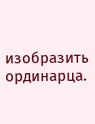изобразить ординарца.